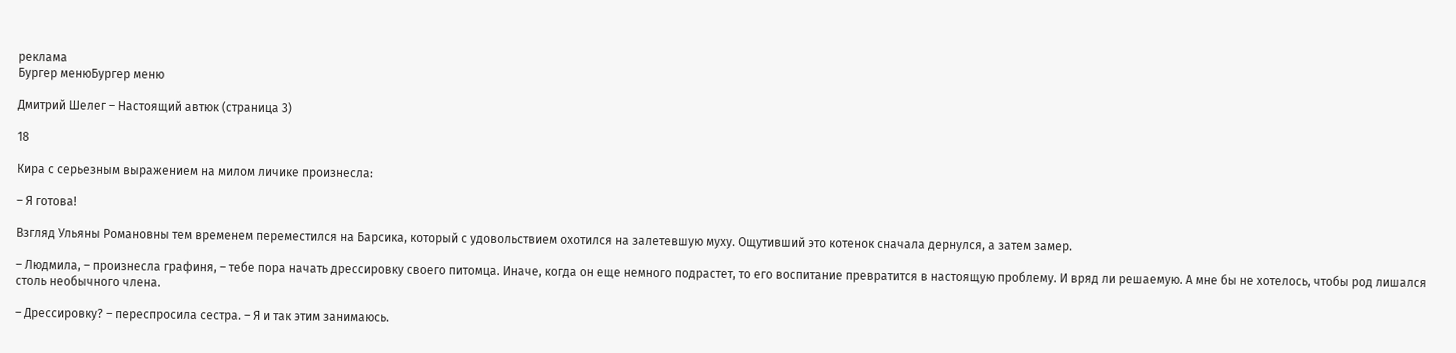реклама
Бургер менюБургер меню

Дмитрий Шелег – Настоящий автюк (страница 3)

18

Кира с серьезным выражением на милом личике произнесла:

– Я готова!

Взгляд Ульяны Романовны тем временем переместился на Барсика, который с удовольствием охотился на залетевшую муху. Ощутивший это котенок сначала дернулся, а затем замер.

– Людмила, – произнесла графиня, – тебе пора начать дрессировку своего питомца. Иначе, когда он еще немного подрастет, то его воспитание превратится в настоящую проблему. И вряд ли решаемую. А мне бы не хотелось, чтобы род лишался столь необычного члена.

– Дрессировку? – переспросила сестра. – Я и так этим занимаюсь.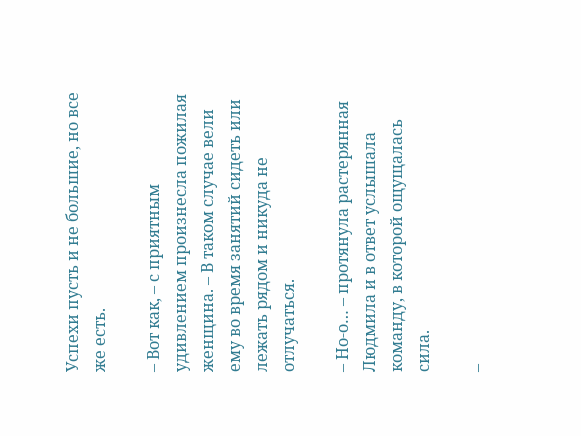Успехи пусть и не большие, но все же есть.

– Вот как, – с приятным удивлением произнесла пожилая женщина. – В таком случае вели ему во время занятий сидеть или лежать рядом и никуда не отлучаться.

– Но-о… – протянула растерянная Людмила и в ответ услышала команду, в которой ощущалась сила.

–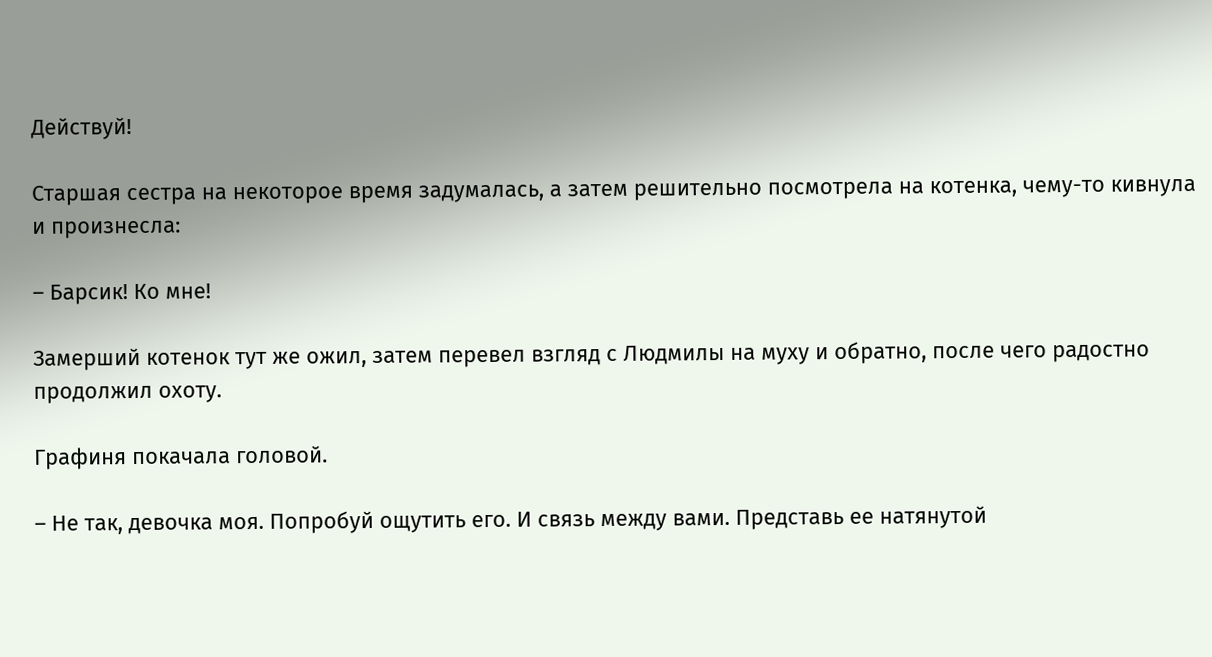Действуй!

Старшая сестра на некоторое время задумалась, а затем решительно посмотрела на котенка, чему-то кивнула и произнесла:

– Барсик! Ко мне!

Замерший котенок тут же ожил, затем перевел взгляд с Людмилы на муху и обратно, после чего радостно продолжил охоту.

Графиня покачала головой.

– Не так, девочка моя. Попробуй ощутить его. И связь между вами. Представь ее натянутой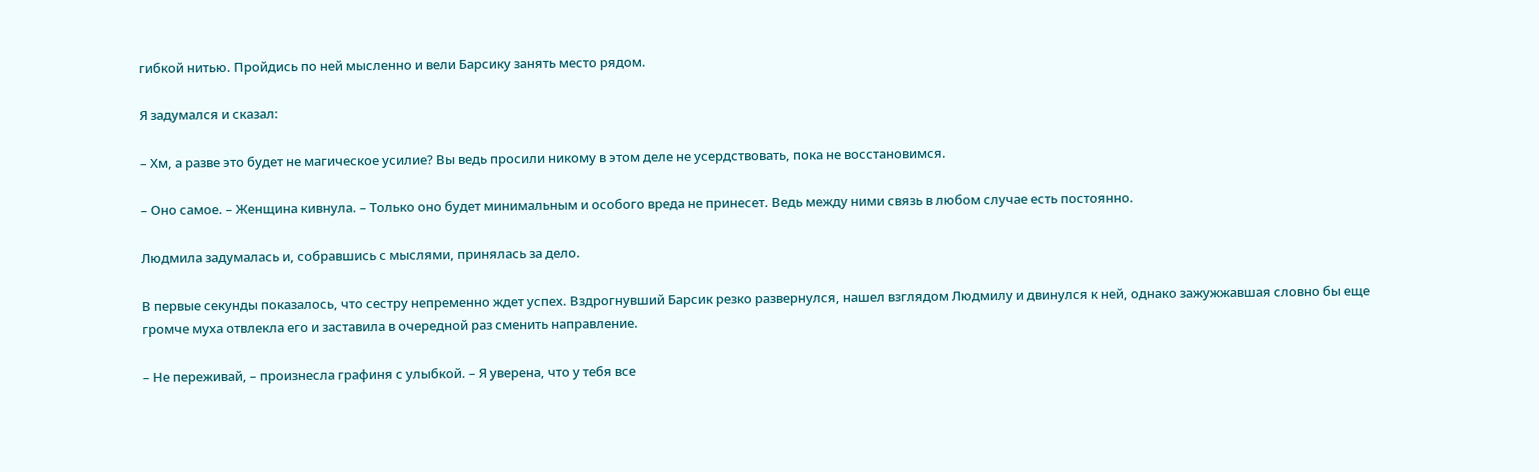гибкой нитью. Пройдись по ней мысленно и вели Барсику занять место рядом.

Я задумался и сказал:

– Хм, а разве это будет не магическое усилие? Вы ведь просили никому в этом деле не усердствовать, пока не восстановимся.

– Оно самое. – Женщина кивнула. – Только оно будет минимальным и особого вреда не принесет. Ведь между ними связь в любом случае есть постоянно.

Людмила задумалась и, собравшись с мыслями, принялась за дело.

В первые секунды показалось, что сестру непременно ждет успех. Вздрогнувший Барсик резко развернулся, нашел взглядом Людмилу и двинулся к ней, однако зажужжавшая словно бы еще громче муха отвлекла его и заставила в очередной раз сменить направление.

– Не переживай, – произнесла графиня с улыбкой. – Я уверена, что у тебя все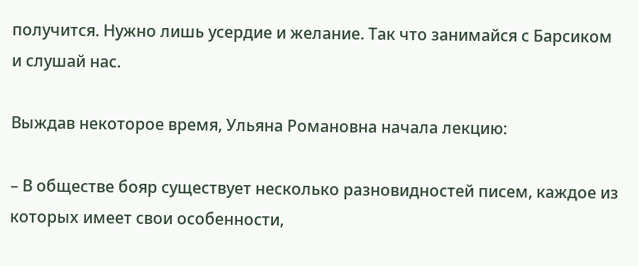получится. Нужно лишь усердие и желание. Так что занимайся с Барсиком и слушай нас.

Выждав некоторое время, Ульяна Романовна начала лекцию:

– В обществе бояр существует несколько разновидностей писем, каждое из которых имеет свои особенности,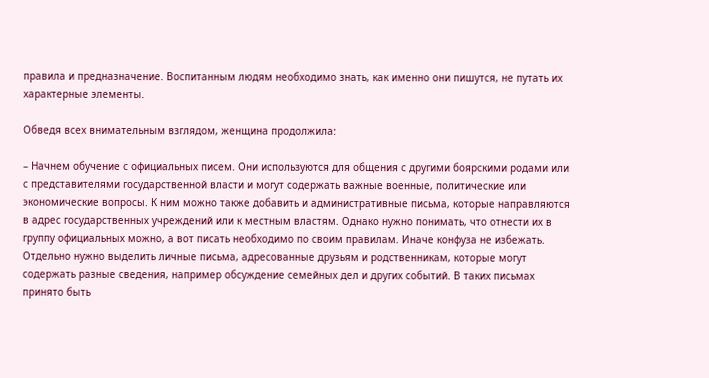правила и предназначение. Воспитанным людям необходимо знать, как именно они пишутся, не путать их характерные элементы.

Обведя всех внимательным взглядом, женщина продолжила:

– Начнем обучение с официальных писем. Они используются для общения с другими боярскими родами или с представителями государственной власти и могут содержать важные военные, политические или экономические вопросы. К ним можно также добавить и административные письма, которые направляются в адрес государственных учреждений или к местным властям. Однако нужно понимать, что отнести их в группу официальных можно, а вот писать необходимо по своим правилам. Иначе конфуза не избежать. Отдельно нужно выделить личные письма, адресованные друзьям и родственникам, которые могут содержать разные сведения, например обсуждение семейных дел и других событий. В таких письмах принято быть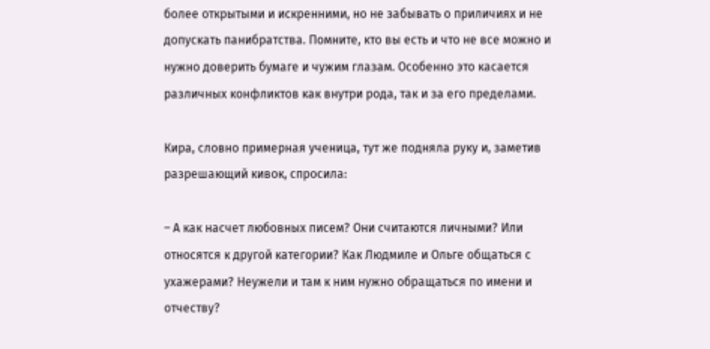более открытыми и искренними, но не забывать о приличиях и не допускать панибратства. Помните, кто вы есть и что не все можно и нужно доверить бумаге и чужим глазам. Особенно это касается различных конфликтов как внутри рода, так и за его пределами.

Кира, словно примерная ученица, тут же подняла руку и, заметив разрешающий кивок, спросила:

– А как насчет любовных писем? Они считаются личными? Или относятся к другой категории? Как Людмиле и Ольге общаться с ухажерами? Неужели и там к ним нужно обращаться по имени и отчеству?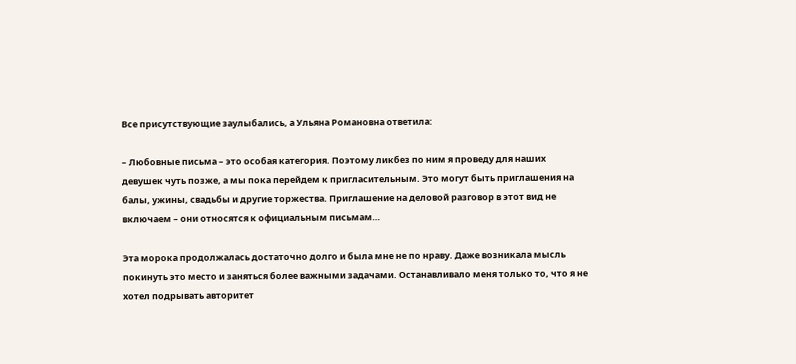Все присутствующие заулыбались, а Ульяна Романовна ответила:

– Любовные письма – это особая категория. Поэтому ликбез по ним я проведу для наших девушек чуть позже, а мы пока перейдем к пригласительным. Это могут быть приглашения на балы, ужины, свадьбы и другие торжества. Приглашение на деловой разговор в этот вид не включаем – они относятся к официальным письмам…

Эта морока продолжалась достаточно долго и была мне не по нраву. Даже возникала мысль покинуть это место и заняться более важными задачами. Останавливало меня только то, что я не хотел подрывать авторитет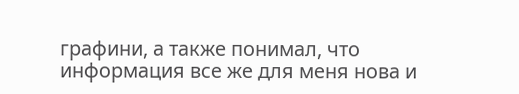графини, а также понимал, что информация все же для меня нова и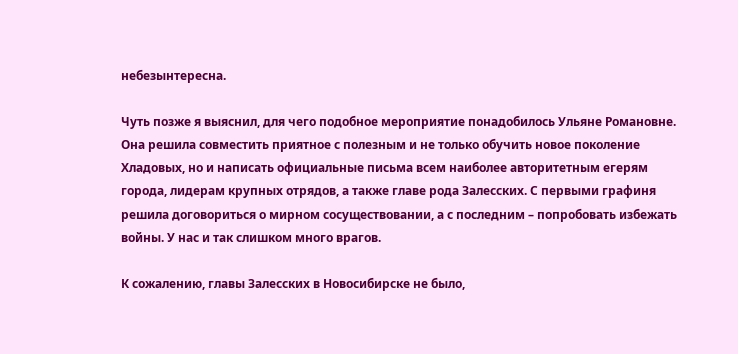небезынтересна.

Чуть позже я выяснил, для чего подобное мероприятие понадобилось Ульяне Романовне. Она решила совместить приятное с полезным и не только обучить новое поколение Хладовых, но и написать официальные письма всем наиболее авторитетным егерям города, лидерам крупных отрядов, а также главе рода Залесских. С первыми графиня решила договориться о мирном сосуществовании, а с последним – попробовать избежать войны. У нас и так слишком много врагов.

К сожалению, главы Залесских в Новосибирске не было,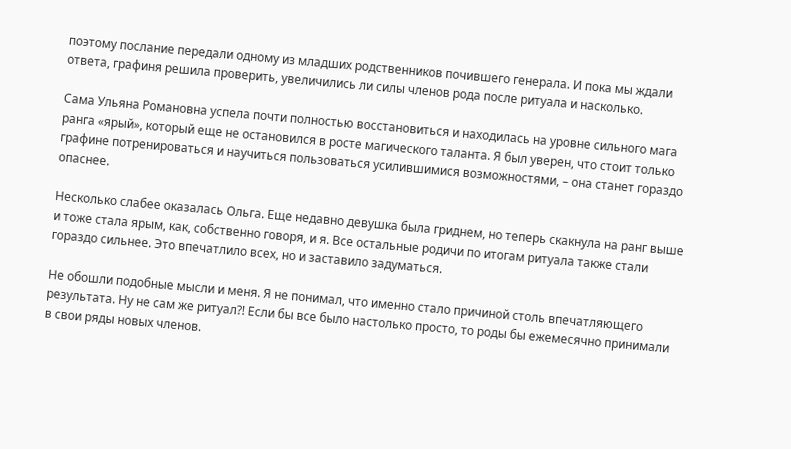поэтому послание передали одному из младших родственников почившего генерала. И пока мы ждали ответа, графиня решила проверить, увеличились ли силы членов рода после ритуала и насколько.

Сама Ульяна Романовна успела почти полностью восстановиться и находилась на уровне сильного мага ранга «ярый», который еще не остановился в росте магического таланта. Я был уверен, что стоит только графине потренироваться и научиться пользоваться усилившимися возможностями, – она станет гораздо опаснее.

Несколько слабее оказалась Ольга. Еще недавно девушка была гриднем, но теперь скакнула на ранг выше и тоже стала ярым, как, собственно говоря, и я. Все остальные родичи по итогам ритуала также стали гораздо сильнее. Это впечатлило всех, но и заставило задуматься.

Не обошли подобные мысли и меня. Я не понимал, что именно стало причиной столь впечатляющего результата. Ну не сам же ритуал?! Если бы все было настолько просто, то роды бы ежемесячно принимали в свои ряды новых членов.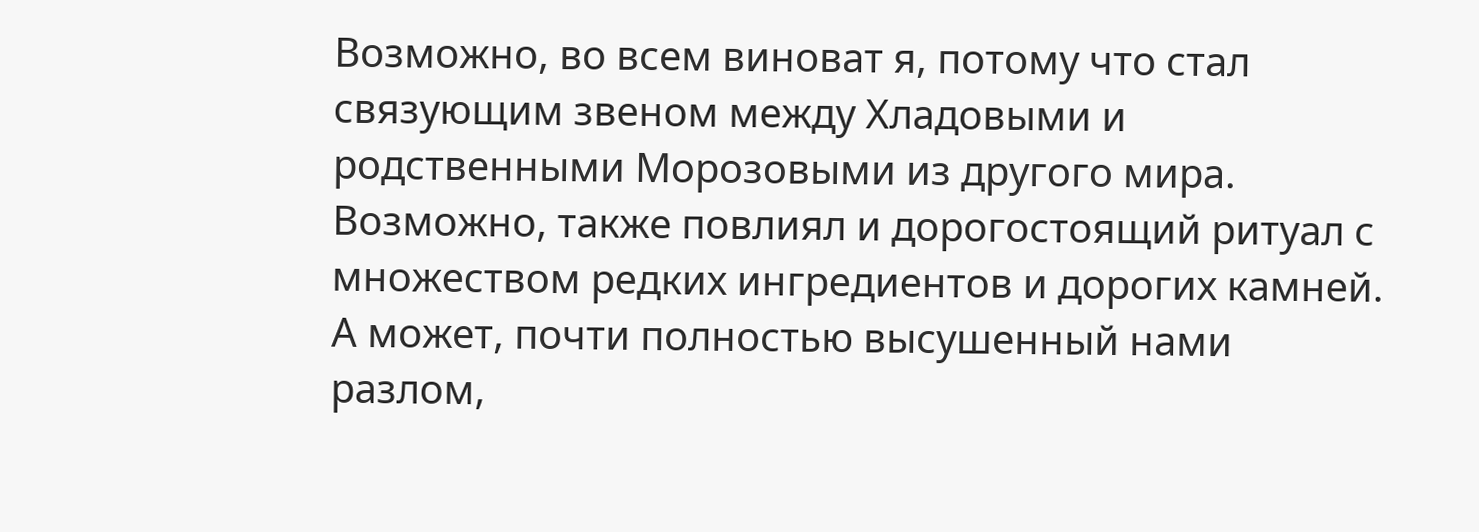Возможно, во всем виноват я, потому что стал связующим звеном между Хладовыми и родственными Морозовыми из другого мира. Возможно, также повлиял и дорогостоящий ритуал с множеством редких ингредиентов и дорогих камней. А может, почти полностью высушенный нами разлом,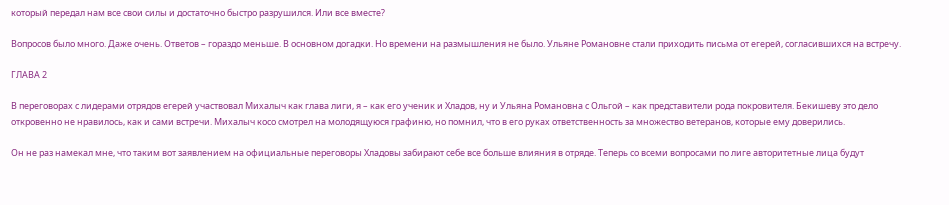который передал нам все свои силы и достаточно быстро разрушился. Или все вместе?

Вопросов было много. Даже очень. Ответов – гораздо меньше. В основном догадки. Но времени на размышления не было. Ульяне Романовне стали приходить письма от егерей, согласившихся на встречу.

ГЛАВА 2

В переговорах с лидерами отрядов егерей участвовал Михалыч как глава лиги, я – как его ученик и Хладов, ну и Ульяна Романовна с Ольгой – как представители рода покровителя. Бекишеву это дело откровенно не нравилось, как и сами встречи. Михалыч косо смотрел на молодящуюся графиню, но помнил, что в его руках ответственность за множество ветеранов, которые ему доверились.

Он не раз намекал мне, что таким вот заявлением на официальные переговоры Хладовы забирают себе все больше влияния в отряде. Теперь со всеми вопросами по лиге авторитетные лица будут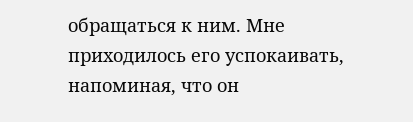обращаться к ним. Мне приходилось его успокаивать, напоминая, что он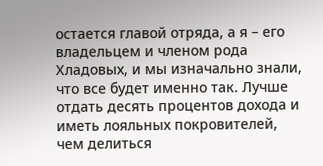остается главой отряда, а я – его владельцем и членом рода Хладовых, и мы изначально знали, что все будет именно так. Лучше отдать десять процентов дохода и иметь лояльных покровителей, чем делиться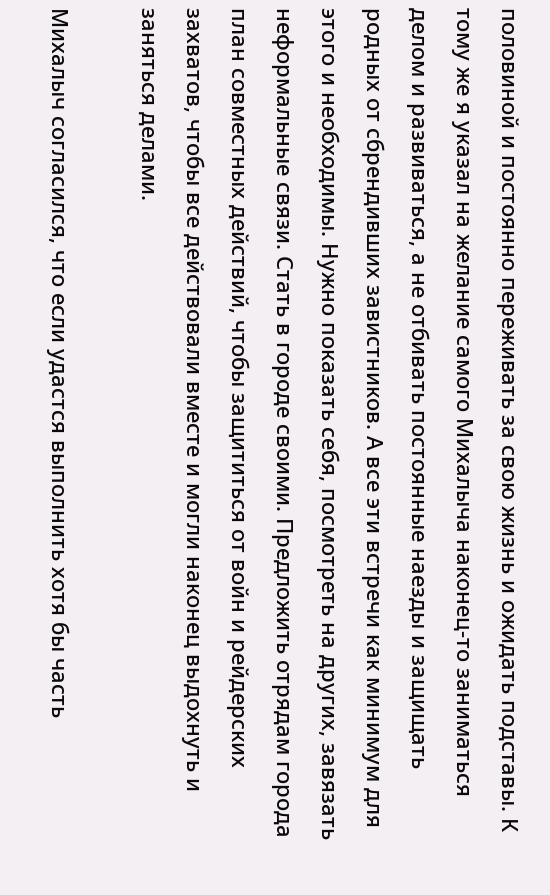половиной и постоянно переживать за свою жизнь и ожидать подставы. К тому же я указал на желание самого Михалыча наконец-то заниматься делом и развиваться, а не отбивать постоянные наезды и защищать родных от сбрендивших завистников. А все эти встречи как минимум для этого и необходимы. Нужно показать себя, посмотреть на других, завязать неформальные связи. Стать в городе своими. Предложить отрядам города план совместных действий, чтобы защититься от войн и рейдерских захватов, чтобы все действовали вместе и могли наконец выдохнуть и заняться делами.

Михалыч согласился, что если удастся выполнить хотя бы часть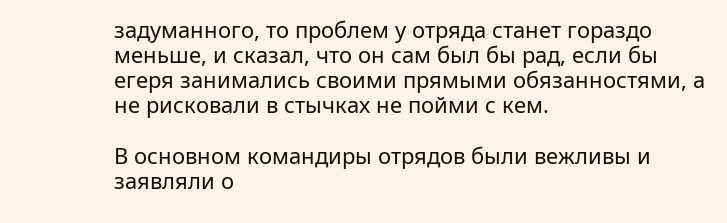задуманного, то проблем у отряда станет гораздо меньше, и сказал, что он сам был бы рад, если бы егеря занимались своими прямыми обязанностями, а не рисковали в стычках не пойми с кем.

В основном командиры отрядов были вежливы и заявляли о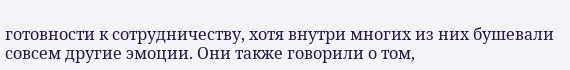готовности к сотрудничеству, хотя внутри многих из них бушевали совсем другие эмоции. Они также говорили о том,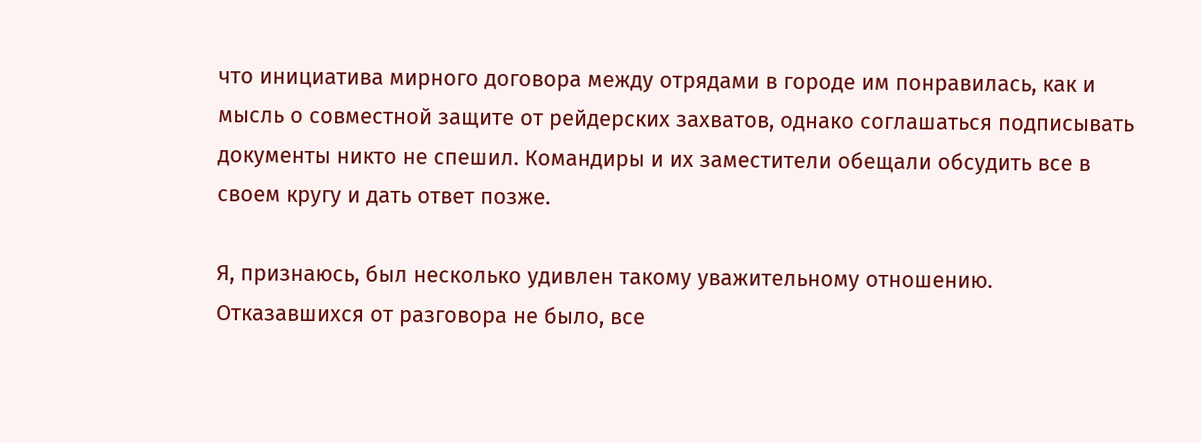что инициатива мирного договора между отрядами в городе им понравилась, как и мысль о совместной защите от рейдерских захватов, однако соглашаться подписывать документы никто не спешил. Командиры и их заместители обещали обсудить все в своем кругу и дать ответ позже.

Я, признаюсь, был несколько удивлен такому уважительному отношению. Отказавшихся от разговора не было, все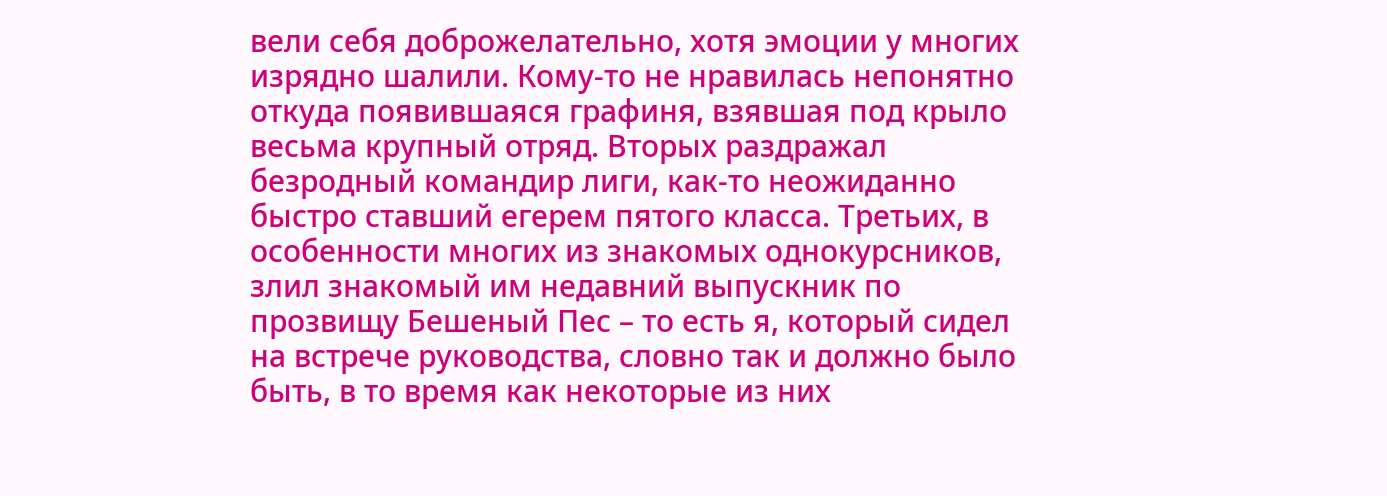вели себя доброжелательно, хотя эмоции у многих изрядно шалили. Кому-то не нравилась непонятно откуда появившаяся графиня, взявшая под крыло весьма крупный отряд. Вторых раздражал безродный командир лиги, как-то неожиданно быстро ставший егерем пятого класса. Третьих, в особенности многих из знакомых однокурсников, злил знакомый им недавний выпускник по прозвищу Бешеный Пес – то есть я, который сидел на встрече руководства, словно так и должно было быть, в то время как некоторые из них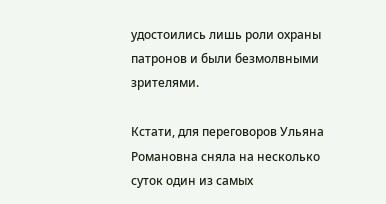удостоились лишь роли охраны патронов и были безмолвными зрителями.

Кстати, для переговоров Ульяна Романовна сняла на несколько суток один из самых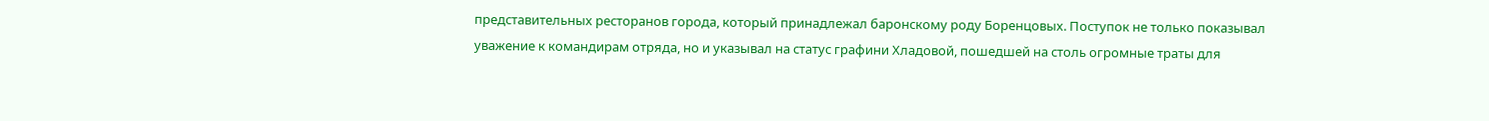представительных ресторанов города, который принадлежал баронскому роду Боренцовых. Поступок не только показывал уважение к командирам отряда, но и указывал на статус графини Хладовой, пошедшей на столь огромные траты для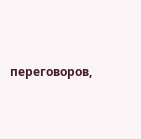переговоров,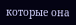которые она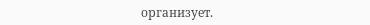организует.